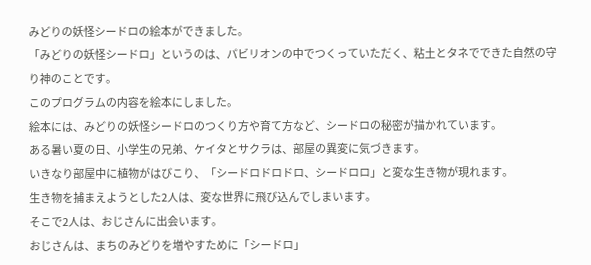みどりの妖怪シードロの絵本ができました。
「みどりの妖怪シードロ」というのは、パビリオンの中でつくっていただく、粘土とタネでできた自然の守り神のことです。
このプログラムの内容を絵本にしました。
絵本には、みどりの妖怪シードロのつくり方や育て方など、シードロの秘密が描かれています。
ある暑い夏の日、小学生の兄弟、ケイタとサクラは、部屋の異変に気づきます。
いきなり部屋中に植物がはびこり、「シードロドロドロ、シードロロ」と変な生き物が現れます。
生き物を捕まえようとした2人は、変な世界に飛び込んでしまいます。
そこで2人は、おじさんに出会います。
おじさんは、まちのみどりを増やすために「シードロ」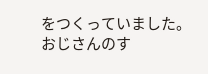をつくっていました。
おじさんのす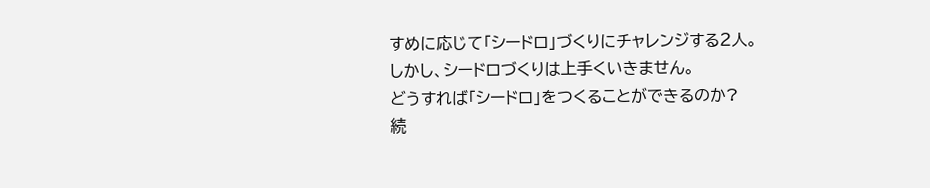すめに応じて「シードロ」づくりにチャレンジする2人。
しかし、シードロづくりは上手くいきません。
どうすれば「シードロ」をつくることができるのか?
続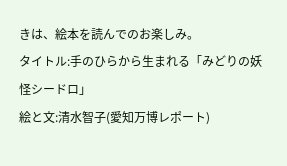きは、絵本を読んでのお楽しみ。
タイトル:手のひらから生まれる「みどりの妖怪シードロ」
絵と文:清水智子(愛知万博レポート)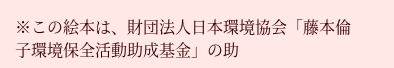※この絵本は、財団法人日本環境協会「藤本倫子環境保全活動助成基金」の助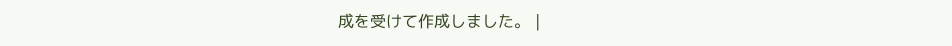成を受けて作成しました。 |